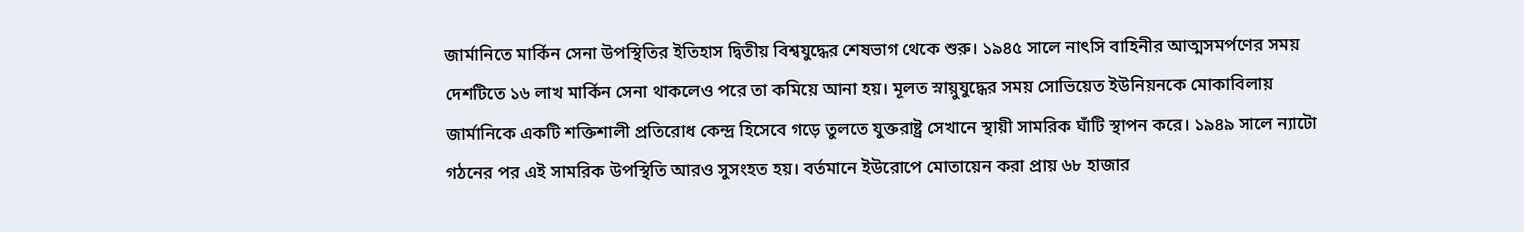জার্মানিতে মার্কিন সেনা উপস্থিতির ইতিহাস দ্বিতীয় বিশ্বযুদ্ধের শেষভাগ থেকে শুরু। ১৯৪৫ সালে নাৎসি বাহিনীর আত্মসমর্পণের সময় দেশটিতে ১৬ লাখ মার্কিন সেনা থাকলেও পরে তা কমিয়ে আনা হয়। মূলত স্নায়ুযুদ্ধের সময় সোভিয়েত ইউনিয়নকে মোকাবিলায় জার্মানিকে একটি শক্তিশালী প্রতিরোধ কেন্দ্র হিসেবে গড়ে তুলতে যুক্তরাষ্ট্র সেখানে স্থায়ী সামরিক ঘাঁটি স্থাপন করে। ১৯৪৯ সালে ন্যাটো গঠনের পর এই সামরিক উপস্থিতি আরও সুসংহত হয়। বর্তমানে ইউরোপে মোতায়েন করা প্রায় ৬৮ হাজার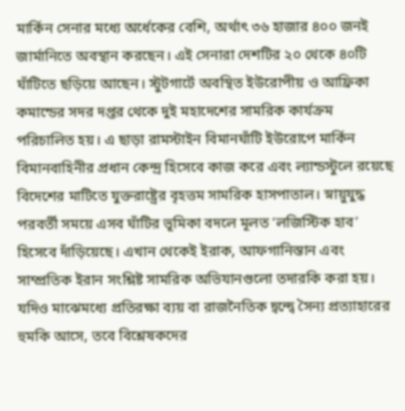মার্কিন সেনার মধ্যে অর্ধেকের বেশি, অর্থাৎ ৩৬ হাজার ৪০০ জনই জার্মানিতে অবস্থান করছেন। এই সেনারা দেশটির ২০ থেকে ৪০টি ঘাঁটিতে ছড়িয়ে আছেন। স্টুটগার্টে অবস্থিত ইউরোপীয় ও আফ্রিকা কমান্ডের সদর দপ্তর থেকে দুই মহাদেশের সামরিক কার্যক্রম পরিচালিত হয়। এ ছাড়া রামস্টাইন বিমানঘাঁটি ইউরোপে মার্কিন বিমানবাহিনীর প্রধান কেন্দ্র হিসেবে কাজ করে এবং ল্যান্ডস্টুলে রয়েছে বিদেশের মাটিতে যুক্তরাষ্ট্রের বৃহত্তম সামরিক হাসপাতাল। স্নায়ুযুদ্ধ পরবর্তী সময়ে এসব ঘাঁটির ভূমিকা বদলে মূলত ‘লজিস্টিক হাব’ হিসেবে দাঁড়িয়েছে। এখান থেকেই ইরাক, আফগানিস্তান এবং সাম্প্রতিক ইরান সংশ্লিষ্ট সামরিক অভিযানগুলো তদারকি করা হয়। যদিও মাঝেমধ্যে প্রতিরক্ষা ব্যয় বা রাজনৈতিক দ্বন্দ্বে সৈন্য প্রত্যাহারের হুমকি আসে, তবে বিশ্লেষকদের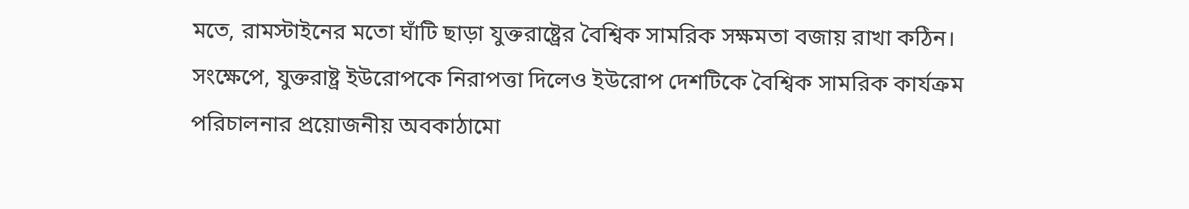মতে, রামস্টাইনের মতো ঘাঁটি ছাড়া যুক্তরাষ্ট্রের বৈশ্বিক সামরিক সক্ষমতা বজায় রাখা কঠিন। সংক্ষেপে, যুক্তরাষ্ট্র ইউরোপকে নিরাপত্তা দিলেও ইউরোপ দেশটিকে বৈশ্বিক সামরিক কার্যক্রম পরিচালনার প্রয়োজনীয় অবকাঠামো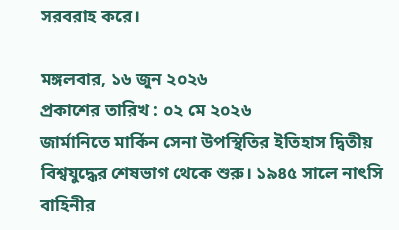সরবরাহ করে।

মঙ্গলবার, ১৬ জুন ২০২৬
প্রকাশের তারিখ : ০২ মে ২০২৬
জার্মানিতে মার্কিন সেনা উপস্থিতির ইতিহাস দ্বিতীয় বিশ্বযুদ্ধের শেষভাগ থেকে শুরু। ১৯৪৫ সালে নাৎসি বাহিনীর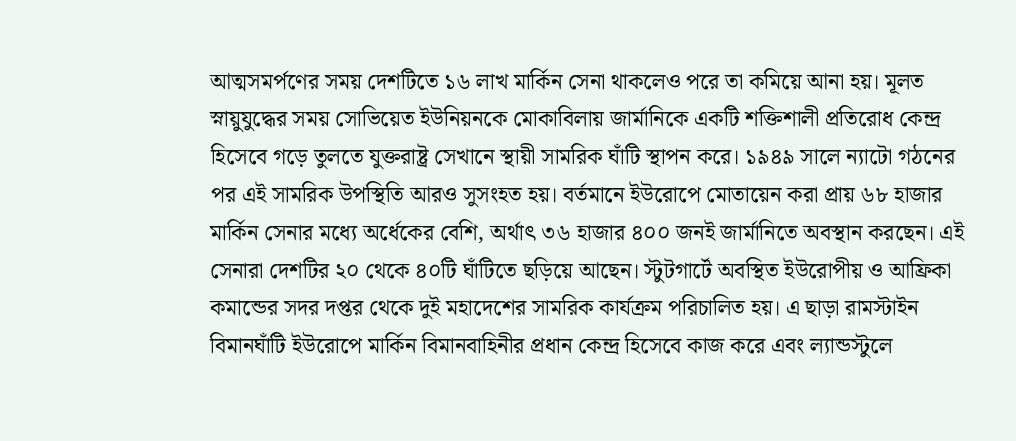আত্মসমর্পণের সময় দেশটিতে ১৬ লাখ মার্কিন সেনা থাকলেও পরে তা কমিয়ে আনা হয়। মূলত স্নায়ুযুদ্ধের সময় সোভিয়েত ইউনিয়নকে মোকাবিলায় জার্মানিকে একটি শক্তিশালী প্রতিরোধ কেন্দ্র হিসেবে গড়ে তুলতে যুক্তরাষ্ট্র সেখানে স্থায়ী সামরিক ঘাঁটি স্থাপন করে। ১৯৪৯ সালে ন্যাটো গঠনের পর এই সামরিক উপস্থিতি আরও সুসংহত হয়। বর্তমানে ইউরোপে মোতায়েন করা প্রায় ৬৮ হাজার মার্কিন সেনার মধ্যে অর্ধেকের বেশি, অর্থাৎ ৩৬ হাজার ৪০০ জনই জার্মানিতে অবস্থান করছেন। এই সেনারা দেশটির ২০ থেকে ৪০টি ঘাঁটিতে ছড়িয়ে আছেন। স্টুটগার্টে অবস্থিত ইউরোপীয় ও আফ্রিকা কমান্ডের সদর দপ্তর থেকে দুই মহাদেশের সামরিক কার্যক্রম পরিচালিত হয়। এ ছাড়া রামস্টাইন বিমানঘাঁটি ইউরোপে মার্কিন বিমানবাহিনীর প্রধান কেন্দ্র হিসেবে কাজ করে এবং ল্যান্ডস্টুলে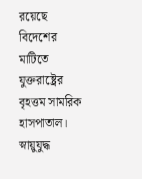রয়েছে বিদেশের মাটিতে যুক্তরাষ্ট্রের বৃহত্তম সামরিক হাসপাতাল। স্নায়ুযুদ্ধ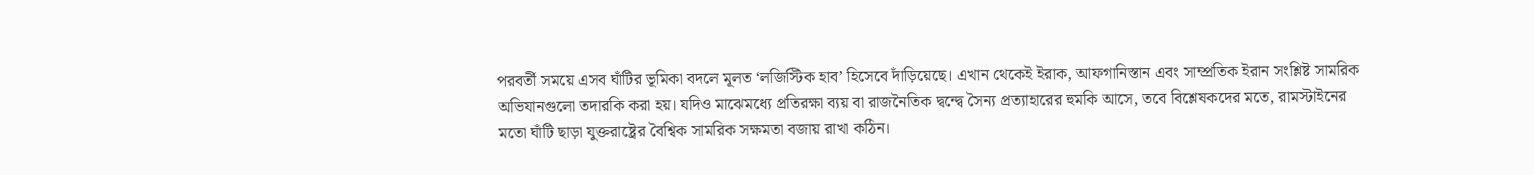পরবর্তী সময়ে এসব ঘাঁটির ভূমিকা বদলে মূলত ‘লজিস্টিক হাব’ হিসেবে দাঁড়িয়েছে। এখান থেকেই ইরাক, আফগানিস্তান এবং সাম্প্রতিক ইরান সংশ্লিষ্ট সামরিক অভিযানগুলো তদারকি করা হয়। যদিও মাঝেমধ্যে প্রতিরক্ষা ব্যয় বা রাজনৈতিক দ্বন্দ্বে সৈন্য প্রত্যাহারের হুমকি আসে, তবে বিশ্লেষকদের মতে, রামস্টাইনের মতো ঘাঁটি ছাড়া যুক্তরাষ্ট্রের বৈশ্বিক সামরিক সক্ষমতা বজায় রাখা কঠিন।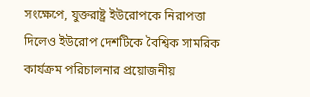সংক্ষেপে, যুক্তরাষ্ট্র ইউরোপকে নিরাপত্তা দিলেও ইউরোপ দেশটিকে বৈশ্বিক সামরিক কার্যক্রম পরিচালনার প্রয়োজনীয়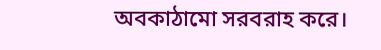অবকাঠামো সরবরাহ করে।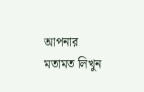আপনার মতামত লিখুন